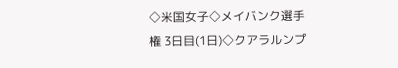◇米国女子◇メイバンク選手権 3日目(1日)◇クアラルンプ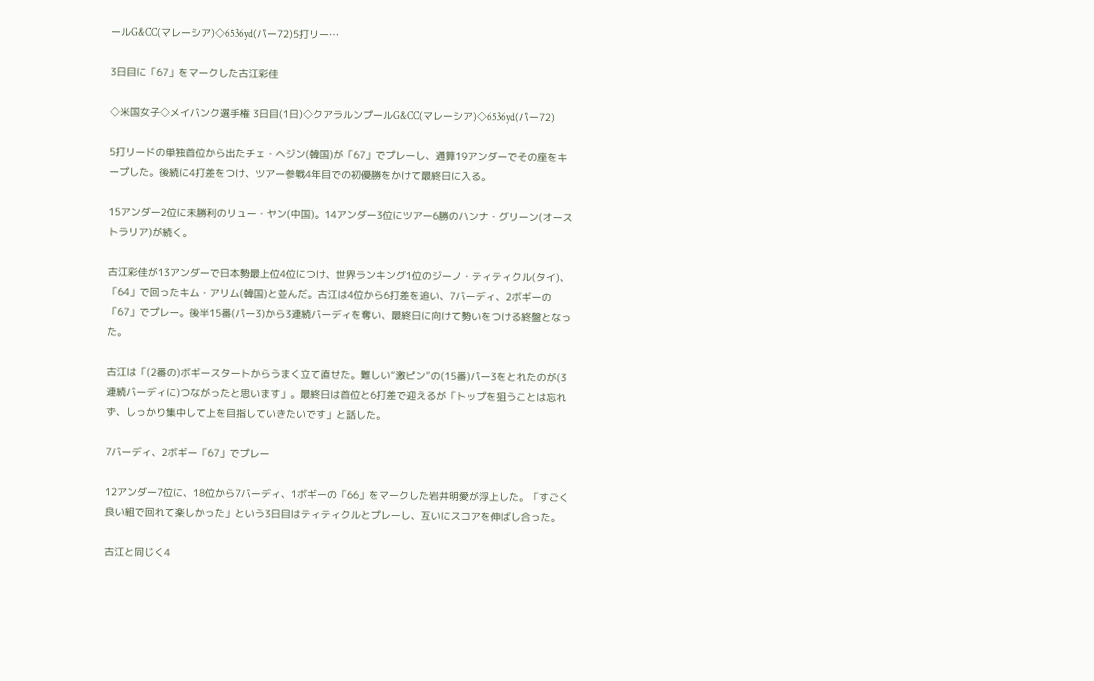ールG&CC(マレーシア)◇6536yd(パー72)5打リー…

3日目に「67」をマークした古江彩佳

◇米国女子◇メイバンク選手権 3日目(1日)◇クアラルンプールG&CC(マレーシア)◇6536yd(パー72)

5打リードの単独首位から出たチェ・ヘジン(韓国)が「67」でプレーし、通算19アンダーでその座をキープした。後続に4打差をつけ、ツアー参戦4年目での初優勝をかけて最終日に入る。

15アンダー2位に未勝利のリュー・ヤン(中国)。14アンダー3位にツアー6勝のハンナ・グリーン(オーストラリア)が続く。

古江彩佳が13アンダーで日本勢最上位4位につけ、世界ランキング1位のジーノ・ティティクル(タイ)、「64」で回ったキム・アリム(韓国)と並んだ。古江は4位から6打差を追い、7バーディ、2ボギーの「67」でプレー。後半15番(パー3)から3連続バーディを奪い、最終日に向けて勢いをつける終盤となった。

古江は「(2番の)ボギースタートからうまく立て直せた。難しい“激ピン”の(15番)パー3をとれたのが(3連続バーディに)つながったと思います」。最終日は首位と6打差で迎えるが「トップを狙うことは忘れず、しっかり集中して上を目指していきたいです」と話した。

7バーディ、2ボギー「67」でプレー

12アンダー7位に、18位から7バーディ、1ボギーの「66」をマークした岩井明愛が浮上した。「すごく良い組で回れて楽しかった」という3日目はティティクルとプレーし、互いにスコアを伸ばし合った。

古江と同じく4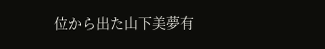位から出た山下美夢有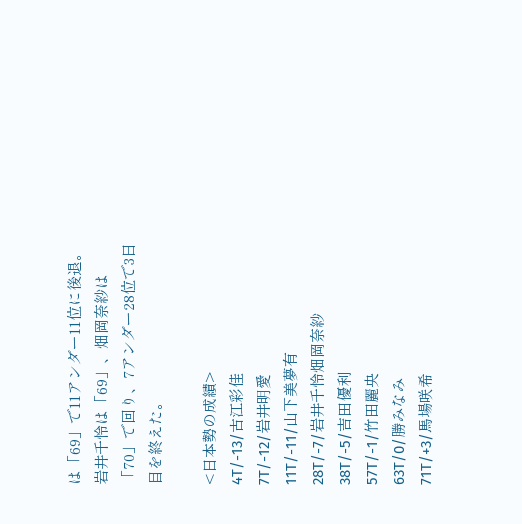は「69」で11アンダー11位に後退。岩井千怜は「69」、畑岡奈紗は「70」で回り、7アンダー28位で3日目を終えた。

<日本勢の成績>
4T/-13/古江彩佳
7T/-12/岩井明愛
11T/-11/山下美夢有
28T/-7/岩井千怜畑岡奈紗
38T/-5/吉田優利
57T/-1/竹田麗央
63T/0/勝みなみ
71T/+3/馬場咲希